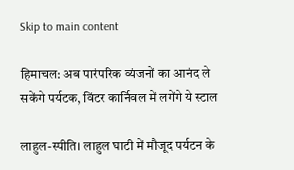Skip to main content

हिमाचल: अब पारंपरिक व्यंजनों का आनंद ले सकेंगे पर्यटक, विंटर कार्निवल में लगेंगे ये स्टाल

लाहुल-स्पीति। लाहुल घाटी में मौजूद पर्यटन के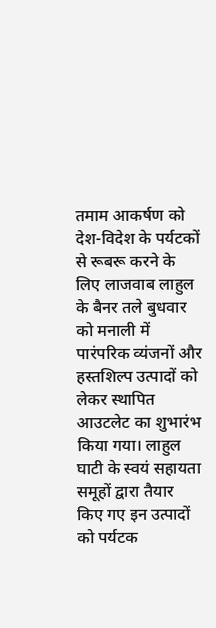तमाम आकर्षण को देश-विदेश के पर्यटकों से रूबरू करने के लिए लाजवाब लाहुल के बैनर तले बुधवार को मनाली में पारंपरिक व्यंजनों और हस्तशिल्प उत्पादों को लेकर स्थापित आउटलेट का शुभारंभ किया गया। लाहुल घाटी के स्वयं सहायता समूहों द्वारा तैयार किए गए इन उत्पादों को पर्यटक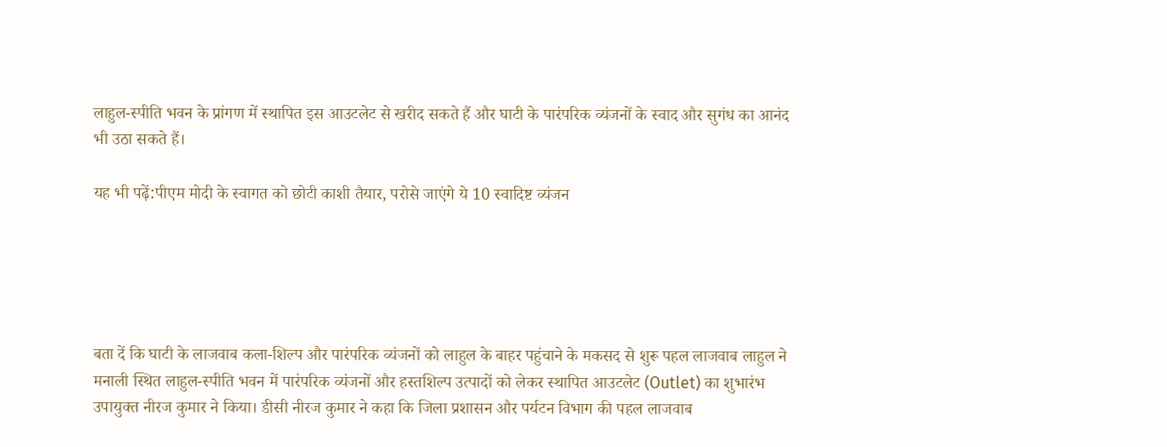लाहुल-स्पीति भवन के प्रांगण में स्थापित इस आउटलेट से खरीद सकते हैं और घाटी के पारंपरिक व्यंजनों के स्वाद और सुगंध का आनंद भी उठा सकते हैं।

यह भी पढ़ें:पीएम मोदी के स्वागत को छोटी काशी तैयार, परोसे जाएंगे ये 10 स्वादिष्ट व्यंजन





बता दें कि घाटी के लाजवाब कला-शिल्प और पारंपरिक व्यंजनों को लाहुल के बाहर पहुंचाने के मकसद से शुरू पहल लाजवाब लाहुल ने मनाली स्थित लाहुल-स्पीति भवन में पारंपरिक व्यंजनों और हस्तशिल्प उत्पादों को लेकर स्थापित आउटलेट (Outlet) का शुभारंभ उपायुक्त नीरज कुमार ने किया। डीसी नीरज कुमार ने कहा कि जिला प्रशासन और पर्यटन विभाग की पहल लाजवाब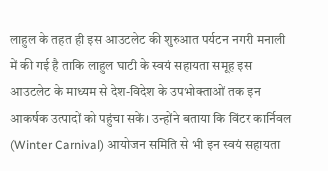लाहुल के तहत ही इस आउटलेट की शुरुआत पर्यटन नगरी मनाली में की गई है ताकि लाहुल घाटी के स्वयं सहायता समूह इस आउटलेट के माध्यम से देश-विदेश के उपभोक्ताओं तक इन आकर्षक उत्पादों को पहुंचा सकें। उन्होंने बताया कि विंटर कार्निवल (Winter Carnival) आयोजन समिति से भी इन स्वयं सहायता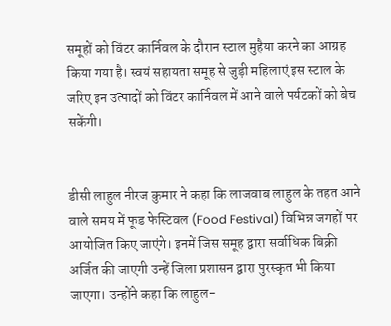समूहों को विंटर कार्निवल के दौरान स्टाल मुहैया करने का आग्रह किया गया है। स्वयं सहायता समूह से जुड़ी महिलाएं इस स्टाल के जरिए इन उत्पादों को विंटर कार्निवल में आने वाले पर्यटकों को बेच सकेंगी।


डीसी लाहुल नीरज कुमार ने कहा कि लाजवाब लाहुल के तहत आने वाले समय में फूड फेस्टिवल (Food Festival) विभिन्न जगहों पर आयोजित किए जाएंगे। इनमें जिस समूह द्वारा सर्वाधिक बिक्री अर्जित की जाएगी उन्हें जिला प्रशासन द्वारा पुरस्कृत भी किया जाएगा। उन्होंने कहा कि लाहुल-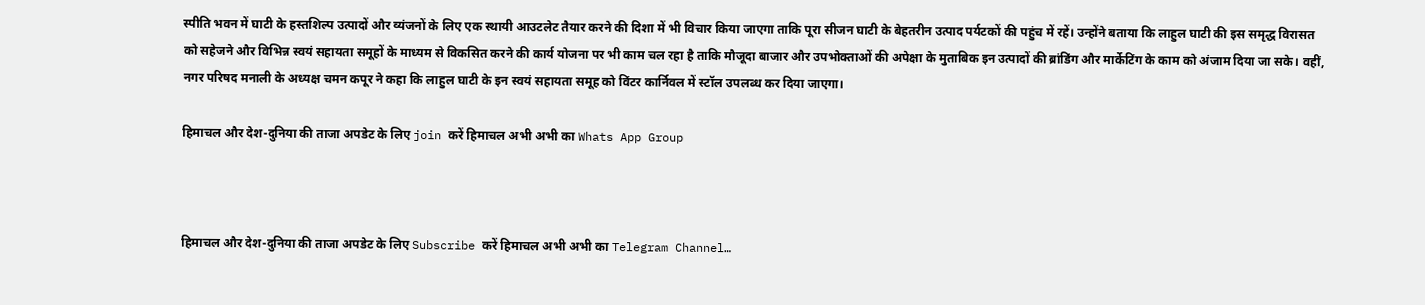स्पीति भवन में घाटी के हस्तशिल्प उत्पादों और व्यंजनों के लिए एक स्थायी आउटलेट तैयार करने की दिशा में भी विचार किया जाएगा ताकि पूरा सीजन घाटी के बेहतरीन उत्पाद पर्यटकों की पहुंच में रहें। उन्होंने बताया कि लाहुल घाटी की इस समृद्ध विरासत को सहेजने और विभिन्न स्वयं सहायता समूहों के माध्यम से विकसित करने की कार्य योजना पर भी काम चल रहा है ताकि मौजूदा बाजार और उपभोक्ताओं की अपेक्षा के मुताबिक इन उत्पादों की ब्रांडिंग और मार्केटिंग के काम को अंजाम दिया जा सके। वहीं, नगर परिषद मनाली के अध्यक्ष चमन कपूर ने कहा कि लाहुल घाटी के इन स्वयं सहायता समूह को विंटर कार्निवल में स्टॉल उपलब्ध कर दिया जाएगा।

हिमाचल और देश-दुनिया की ताजा अपडेट के लिए join करें हिमाचल अभी अभी का Whats App Group



हिमाचल और देश-दुनिया की ताजा अपडेट के लिए Subscribe करें हिमाचल अभी अभी का Telegram Channel…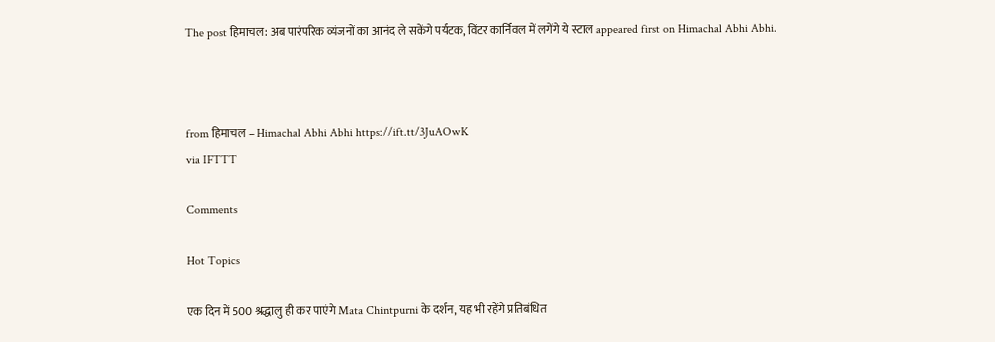The post हिमाचल: अब पारंपरिक व्यंजनों का आनंद ले सकेंगे पर्यटक, विंटर कार्निवल में लगेंगे ये स्टाल appeared first on Himachal Abhi Abhi.



from हिमाचल – Himachal Abhi Abhi https://ift.tt/3JuAOwK
via IFTTT

Comments

Hot Topics

एक दिन में 500 श्रद्धालु ही कर पाएंगे Mata Chintpurni के दर्शन, यह भी रहेंगे प्रतिबंधित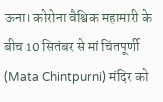ऊना। कोरोना वैश्विक महामारी के बीच 10 सितंबर से मां चिंतपूर्णी (Mata Chintpurni) मंदिर को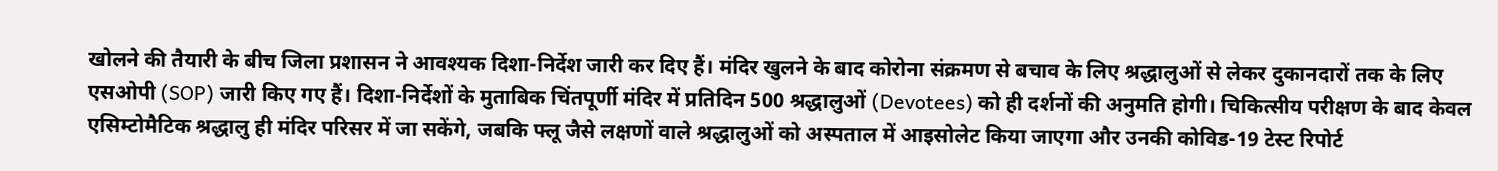खोलने की तैयारी के बीच जिला प्रशासन ने आवश्यक दिशा-निर्देश जारी कर दिए हैं। मंदिर खुलने के बाद कोरोना संक्रमण से बचाव के लिए श्रद्धालुओं से लेकर दुकानदारों तक के लिए एसओपी (SOP) जारी किए गए हैं। दिशा-निर्देशों के मुताबिक चिंतपूर्णी मंदिर में प्रतिदिन 500 श्रद्धालुओं (Devotees) को ही दर्शनों की अनुमति होगी। चिकित्सीय परीक्षण के बाद केवल एसिम्टोमैटिक श्रद्धालु ही मंदिर परिसर में जा सकेंगे, जबकि फ्लू जैसे लक्षणों वाले श्रद्धालुओं को अस्पताल में आइसोलेट किया जाएगा और उनकी कोविड-19 टेस्ट रिपोर्ट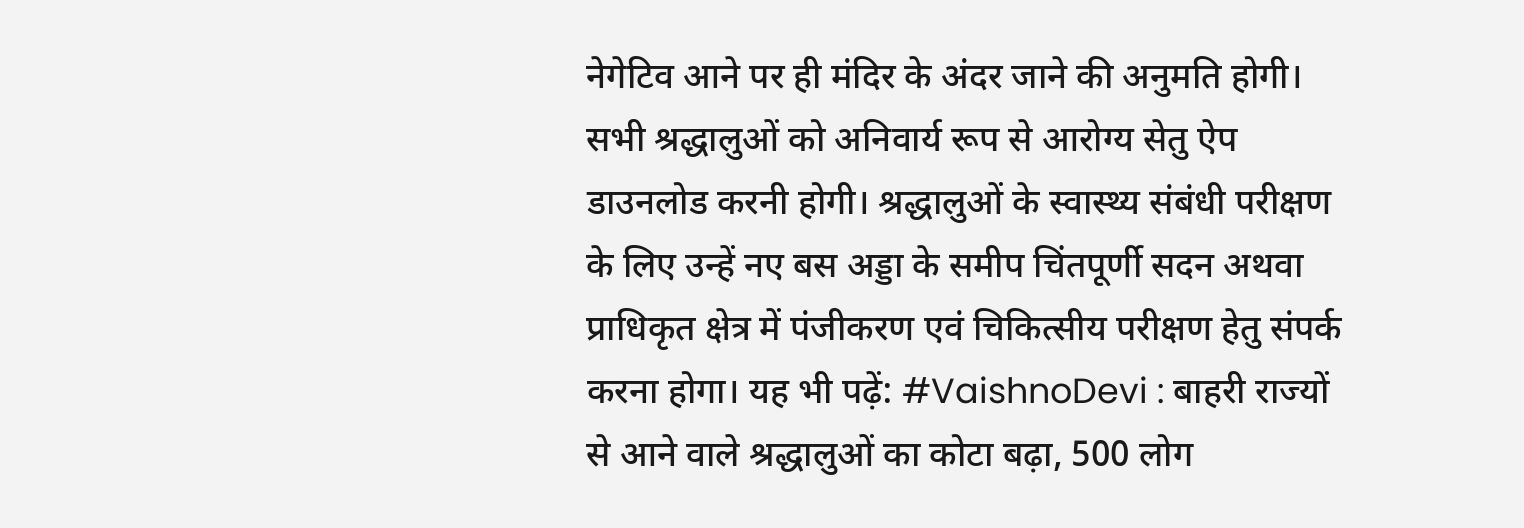नेगेटिव आने पर ही मंदिर के अंदर जाने की अनुमति होगी। सभी श्रद्धालुओं को अनिवार्य रूप से आरोग्य सेतु ऐप डाउनलोड करनी होगी। श्रद्धालुओं के स्वास्थ्य संबंधी परीक्षण के लिए उन्हें नए बस अड्डा के समीप चिंतपूर्णी सदन अथवा प्राधिकृत क्षेत्र में पंजीकरण एवं चिकित्सीय परीक्षण हेतु संपर्क करना होगा। यह भी पढ़ें: #VaishnoDevi : बाहरी राज्यों से आने वाले श्रद्धालुओं का कोटा बढ़ा, 500 लोग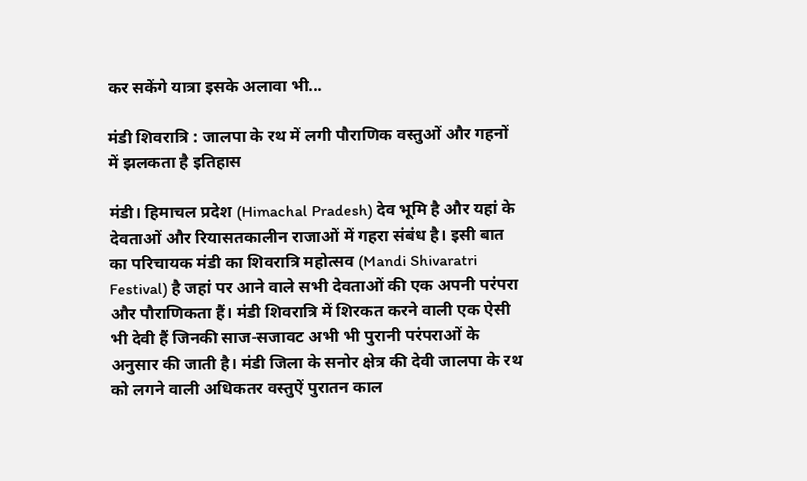कर सकेंगे यात्रा इसके अलावा भी...

मंडी शिवरात्रि : जालपा के रथ में लगी पौराणिक वस्तुओं और गहनों में झलकता है इतिहास

मंडी। हिमाचल प्रदेश (Himachal Pradesh) देव भूमि है और यहां के देवताओं और रियासतकालीन राजाओं में गहरा संबंध है। इसी बात का परिचायक मंडी का शिवरात्रि महोत्सव (Mandi Shivaratri Festival) है जहां पर आने वाले सभी देवताओं की एक अपनी परंपरा और पौराणिकता हैं। मंडी शिवरात्रि में शिरकत करने वाली एक ऐसी भी देवी हैं जिनकी साज-सजावट अभी भी पुरानी परंपराओं के अनुसार की जाती है। मंडी जिला के सनोर क्षेत्र की देवी जालपा के रथ को लगने वाली अधिकतर वस्तुऐं पुरातन काल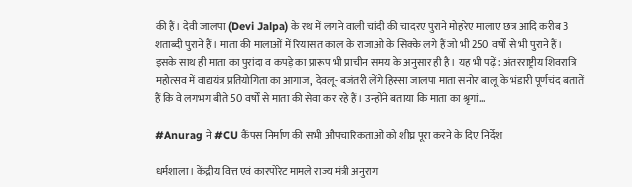की हैं। देवी जालपा (Devi Jalpa) के रथ में लगने वाली चांदी की चादरए पुराने मोहरेए मालाए छत्र आदि करीब 3 शताब्दी पुराने हैं। माता की मालाओं में रियासत काल के राजाओ के सिक्के लगे हैं जो भी 250 वर्षों से भी पुराने हैं। इसके साथ ही माता का पुरांदा व कपड़े का प्रारूप भी प्राचीन समय के अनुसार ही है। यह भी पढ़ें: अंतरराष्ट्रीय शिवरात्रि महोत्सव में वाद्ययंत्र प्रतियोगिता का आगाज, देवलू- बजंतरी लेंगे हिस्सा जालपा माता सनोर बालू के भंडारी पूर्णचंद बतातें हैं कि वे लगभग बीते 50 वर्षों से माता की सेवा कर रहे हैं। उन्होंने बताया कि माता का श्रृगां...

#Anurag ने #CU कैंपस निर्माण की सभी औपचारिकताओं को शीघ्र पूरा करने के दिए निर्देश

धर्मशाला। केंद्रीय वित्त एवं कारपोरेट मामले राज्य मंत्री अनुराग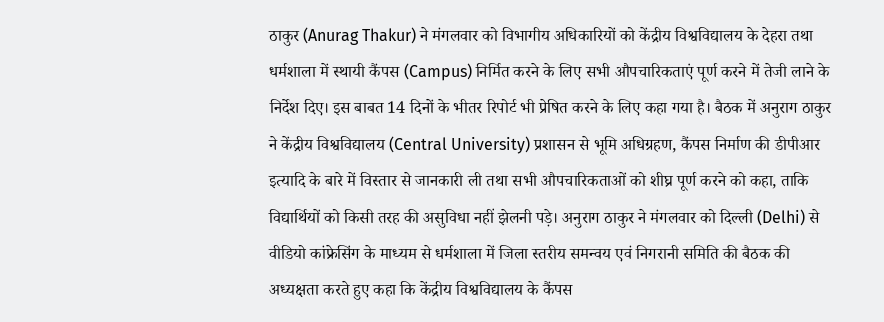ठाकुर (Anurag Thakur) ने मंगलवार को विभागीय अधिकारियों को केंद्रीय विश्वविद्यालय के देहरा तथा धर्मशाला में स्थायी कैंपस (Campus) निर्मित करने के लिए सभी औपचारिकताएं पूर्ण करने में तेजी लाने के निर्देश दिए। इस बाबत 14 दिनों के भीतर रिपोर्ट भी प्रेषित करने के लिए कहा गया है। बैठक में अनुराग ठाकुर ने केंद्रीय विश्वविद्यालय (Central University) प्रशासन से भूमि अधिग्रहण, कैंपस निर्माण की डीपीआर इत्यादि के बारे में विस्तार से जानकारी ली तथा सभी औपचारिकताओं को शीघ्र पूर्ण करने को कहा, ताकि विद्यार्थियों को किसी तरह की असुविधा नहीं झेलनी पड़े। अनुराग ठाकुर ने मंगलवार को दिल्ली (Delhi) से वीडियो कांफ्रेसिंग के माध्यम से धर्मशाला में जिला स्तरीय समन्वय एवं निगरानी समिति की बैठक की अध्यक्षता करते हुए कहा कि केंद्रीय विश्वविद्यालय के कैंपस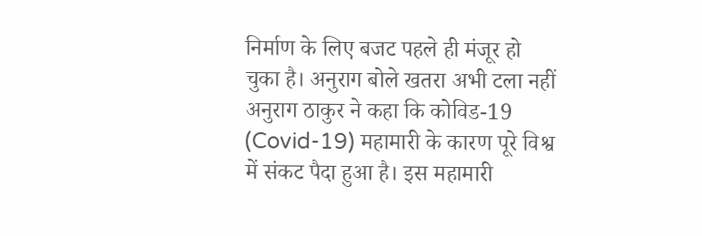निर्माण के लिए बजट पहले ही मंजूर हो चुका है। अनुराग बोले खतरा अभी टला नहीं अनुराग ठाकुर ने कहा कि कोविड-19 (Covid-19) महामारी के कारण पूरे विश्व में संकट पैदा हुआ है। इस महामारी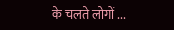के चलते लोगों ...